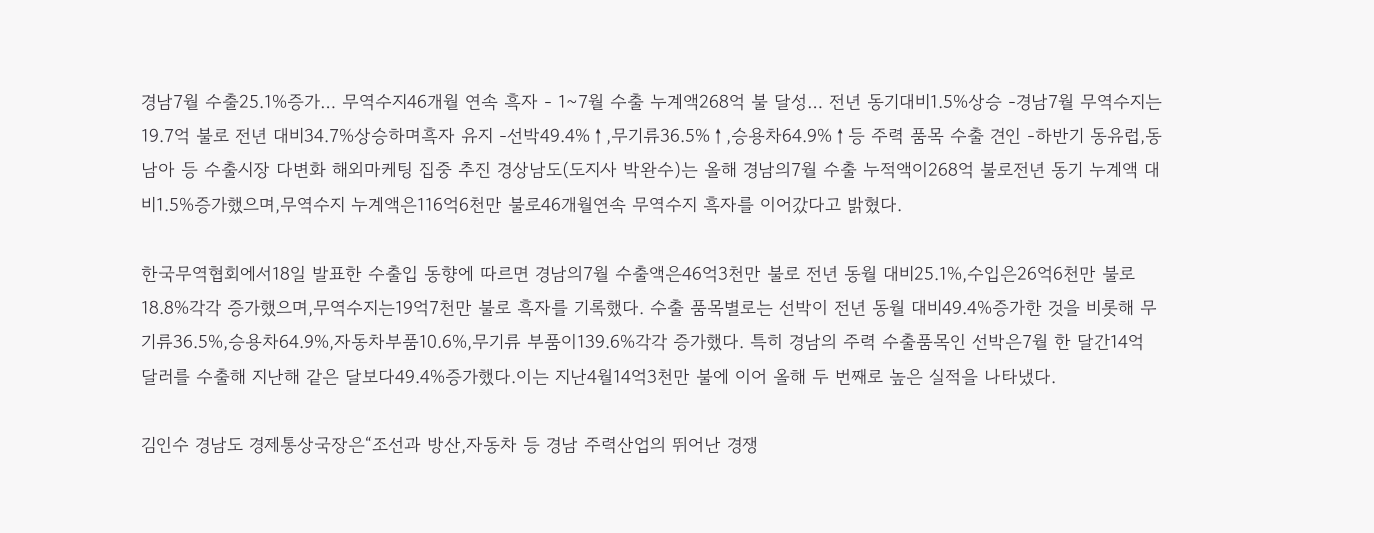경남7월 수출25.1%증가… 무역수지46개월 연속 흑자 - 1~7월 수출 누계액268억 불 달성… 전년 동기대비1.5%상승 -경남7월 무역수지는19.7억 불로 전년 대비34.7%상승하며흑자 유지 -선박49.4%↑,무기류36.5%↑,승용차64.9%↑등 주력 품목 수출 견인 -하반기 동유럽,동남아 등 수출시장 다변화 해외마케팅 집중 추진 경상남도(도지사 박완수)는 올해 경남의7월 수출 누적액이268억 불로전년 동기 누계액 대비1.5%증가했으며,무역수지 누계액은116억6천만 불로46개월연속 무역수지 흑자를 이어갔다고 밝혔다.

한국무역협회에서18일 발표한 수출입 동향에 따르면 경남의7월 수출액은46억3천만 불로 전년 동월 대비25.1%,수입은26억6천만 불로18.8%각각 증가했으며,무역수지는19억7천만 불로 흑자를 기록했다. 수출 품목별로는 선박이 전년 동월 대비49.4%증가한 것을 비롯해 무기류36.5%,승용차64.9%,자동차부품10.6%,무기류 부품이139.6%각각 증가했다. 특히 경남의 주력 수출품목인 선박은7월 한 달간14억 달러를 수출해 지난해 같은 달보다49.4%증가했다.이는 지난4월14억3천만 불에 이어 올해 두 번째로 높은 실적을 나타냈다.

김인수 경남도 경제통상국장은“조선과 방산,자동차 등 경남 주력산업의 뛰어난 경쟁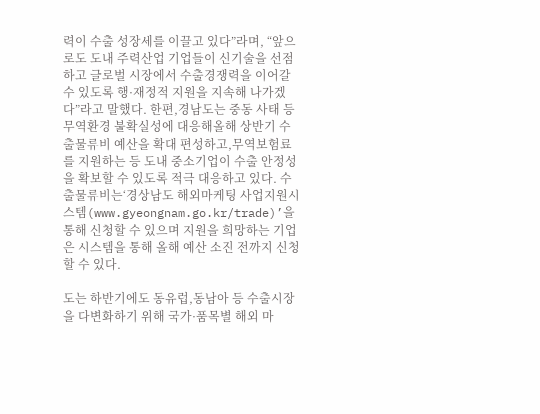력이 수출 성장세를 이끌고 있다”라며, “앞으로도 도내 주력산업 기업들이 신기술을 선점하고 글로벌 시장에서 수출경쟁력을 이어갈 수 있도록 행·재정적 지원을 지속해 나가겠다”라고 말했다. 한편,경남도는 중동 사태 등 무역환경 불확실성에 대응해올해 상반기 수출물류비 예산을 확대 편성하고,무역보험료를 지원하는 등 도내 중소기업이 수출 안정성을 확보할 수 있도록 적극 대응하고 있다. 수출물류비는‘경상남도 해외마케팅 사업지원시스템(www.gyeongnam.go.kr/trade)’을 통해 신청할 수 있으며 지원을 희망하는 기업은 시스템을 통해 올해 예산 소진 전까지 신청할 수 있다.

도는 하반기에도 동유럽,동남아 등 수출시장을 다변화하기 위해 국가·품목별 해외 마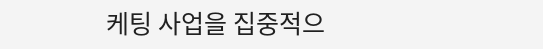케팅 사업을 집중적으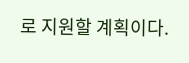로 지원할 계획이다.